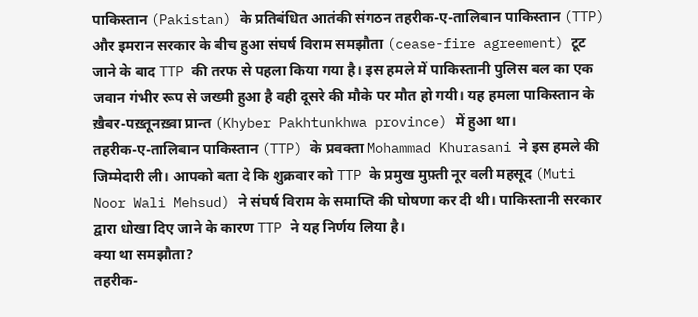पाकिस्तान (Pakistan) के प्रतिबंधित आतंकी संगठन तहरीक-ए-तालिबान पाकिस्तान (TTP) और इमरान सरकार के बीच हुआ संघर्ष विराम समझौता (cease-fire agreement) टूट जाने के बाद TTP की तरफ से पहला किया गया है। इस हमले में पाकिस्तानी पुलिस बल का एक जवान गंभीर रूप से जख्मी हुआ है वही दूसरे की मौके पर मौत हो गयी। यह हमला पाकिस्तान के ख़ैबर-पख़्तूनख़्वा प्रान्त (Khyber Pakhtunkhwa province) में हुआ था।
तहरीक-ए-तालिबान पाकिस्तान (TTP) के प्रवक्ता Mohammad Khurasani ने इस हमले की जिम्मेदारी ली। आपको बता दे कि शुक्रवार को TTP के प्रमुख मुफ़्ती नूर वली महसूद (Muti Noor Wali Mehsud) ने संघर्ष विराम के समाप्ति की घोषणा कर दी थी। पाकिस्तानी सरकार द्वारा धोखा दिए जाने के कारण TTP ने यह निर्णय लिया है।
क्या था समझौता?
तहरीक-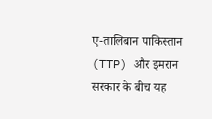ए-तालिबान पाकिस्तान (TTP) और इमरान सरकार के बीच यह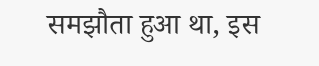समझौता हुआ था, इस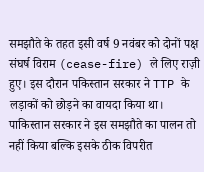समझौते के तहत इसी वर्ष 9 नवंबर को दोनों पक्ष संघर्ष विराम (cease-fire) ले लिए राज़ी हुए। इस दौरान पकिस्तान सरकार ने TTP के लड़ाकों को छोड़ने का वायदा किया था।
पाकिस्तान सरकार ने इस समझौते का पालन तो नहीं किया बल्कि इसके ठीक विपरीत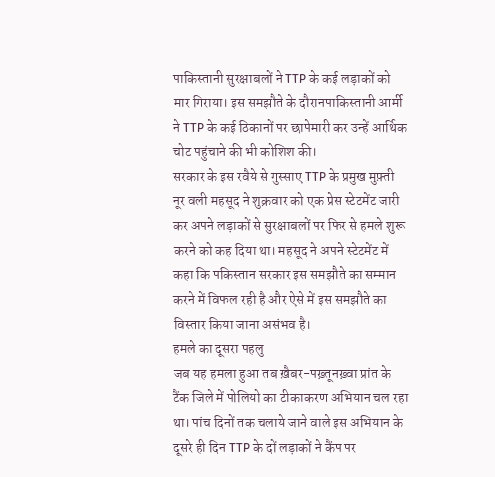पाकिस्तानी सुरक्षाबलों ने TTP के कई लड़ाकों को मार गिराया। इस समझौते के दौरानपाकिस्तानी आर्मी ने TTP के कई ठिकानों पर छापेमारी कर उन्हें आर्थिक चोट पहुंचाने की भी कोशिश की।
सरकार के इस रवैये से गुस्साए TTP के प्रमुख मुफ़्ती नूर वली महसूद ने शुक्रवार को एक प्रेस स्टेटमेंट जारी कर अपने लड़ाकों से सुरक्षाबलों पर फिर से हमले शुरू करने को कह दिया था। महसूद ने अपने स्टेटमेंट में कहा कि पकिस्तान सरकार इस समझौते का सम्मान करने में विफल रही है और ऐसे में इस समझौते का विस्तार किया जाना असंभव है।
हमले का दूसरा पहलु
जब यह हमला हुआ तब ख़ैबर-पख़्तूनख़्वा प्रांत के टैंक जिले में पोलियो का टीकाकरण अभियान चल रहा था। पांच दिनों तक चलाये जाने वाले इस अभियान के दूसरे ही दिन TTP के दों लड़ाकों ने कैंप पर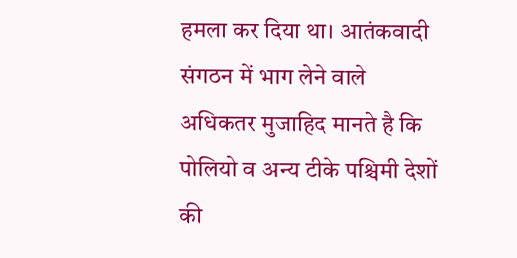हमला कर दिया था। आतंकवादी संगठन में भाग लेने वाले अधिकतर मुजाहिद मानते है कि पोलियो व अन्य टीके पश्चिमी देशों की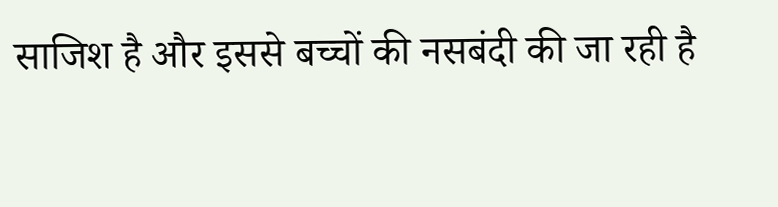साजिश है और इससे बच्चों की नसबंदी की जा रही है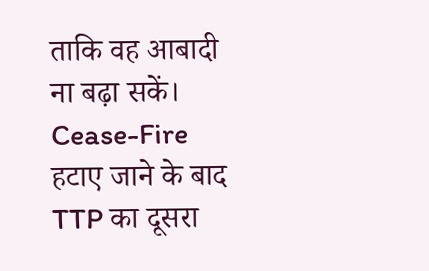ताकि वह आबादी ना बढ़ा सकें।
Cease-Fire हटाए जाने के बाद TTP का दूसरा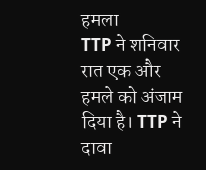हमला
TTP ने शनिवार रात एक और हमले को अंजाम दिया है। TTP ने दावा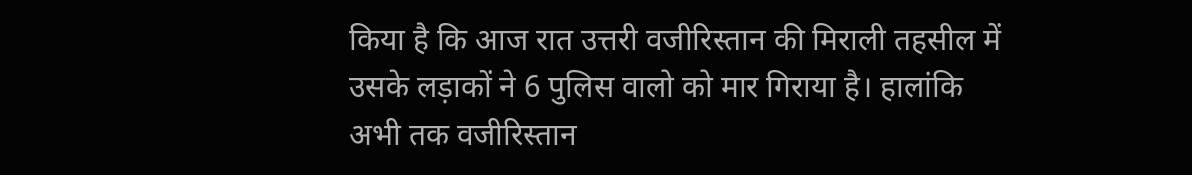किया है कि आज रात उत्तरी वजीरिस्तान की मिराली तहसील में उसके लड़ाकों ने 6 पुलिस वालो को मार गिराया है। हालांकि अभी तक वजीरिस्तान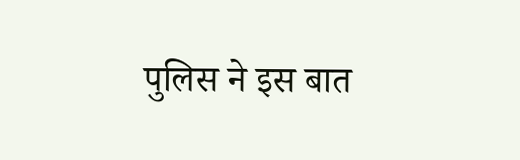पुलिस ने इस बात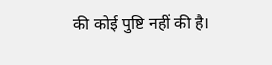की कोई पुष्टि नहीं की है।